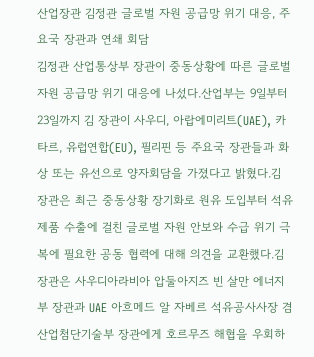산업장관 김정관 글로벌 자원 공급망 위기 대응, 주요국 장관과 연쇄 회담
김정관 산업통상부 장관이 중동상황에 따른 글로벌 자원 공급망 위기 대응에 나섰다.산업부는 9일부터 23일까지 김 장관이 사우디, 아랍에미리트(UAE), 카타르, 유럽연합(EU), 필리핀 등 주요국 장관들과 화상 또는 유선으로 양자회담을 가졌다고 밝혔다.김 장관은 최근 중동상황 장기화로 원유 도입부터 석유제품 수출에 걸친 글로벌 자원 안보와 수급 위기 극복에 필요한 공동 협력에 대해 의견을 교환했다.김 장관은 사우디아라비아 압둘아지즈 빈 살만 에너지부 장관과 UAE 아흐메드 알 자베르 석유공사사장 겸 산업첨단기술부 장관에게 호르무즈 해협을 우회하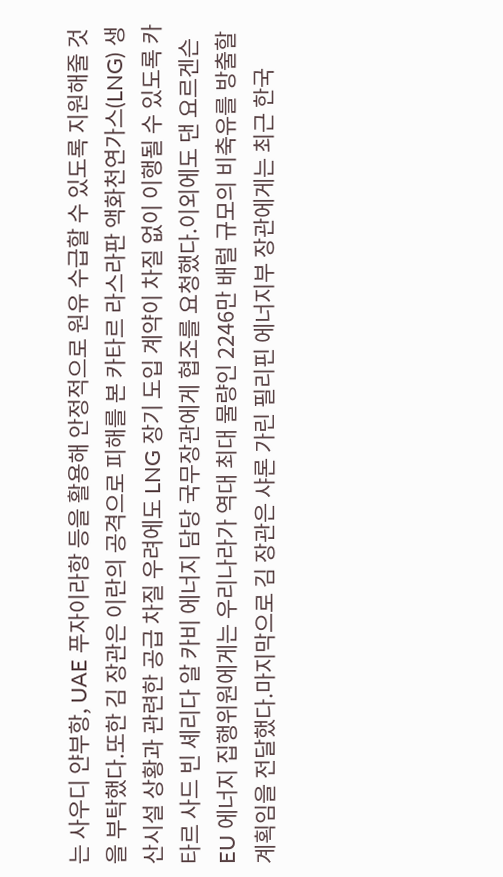는 사우디 얀부항, UAE 푸자이라항 등을 활용해 안정적으로 원유 수급할 수 있도록 지원해줄 것을 부탁했다.또한 김 장관은 이란의 공격으로 피해를 본 카타르 라스라판 액화천연가스(LNG) 생산시설 상황과 관련한 공급 차질 우려에도 LNG 장기 도입 계약이 차질 없이 이행될 수 있도록 카타르 사드 빈 셰리다 알 카비 에너지 담당 국무장관에게 협조를 요청했다.이외에도 댄 요르겐슨 EU 에너지 집행위원에게는 우리나라가 역대 최대 물량인 2246만 배럴 규모의 비축유를 방출할 계획임을 전달했다.마지막으로 김 장관은 샤론 가린 필리핀 에너지부 장관에게는 최근 한국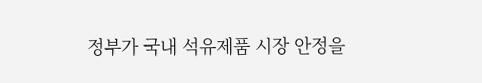정부가 국내 석유제품 시장 안정을